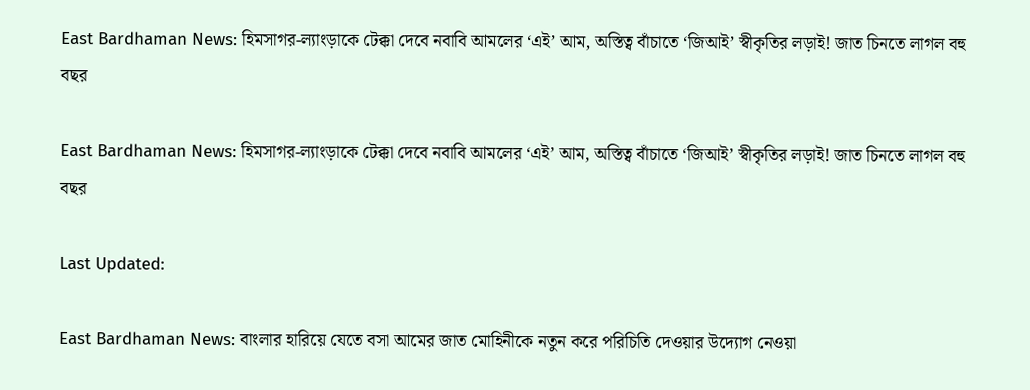East Bardhaman News: হিমসাগর-ল্যাংড়াকে টেক্কা দেবে নবাবি আমলের ‘এই’ আম, অস্তিত্ব বাঁচাতে ‘জিআই’ স্বীকৃতির লড়াই! জাত চিনতে লাগল বহু বছর

East Bardhaman News: হিমসাগর-ল্যাংড়াকে টেক্কা দেবে নবাবি আমলের ‘এই’ আম, অস্তিত্ব বাঁচাতে ‘জিআই’ স্বীকৃতির লড়াই! জাত চিনতে লাগল বহু বছর

Last Updated:

East Bardhaman News: বাংলার হারিয়ে যেতে বসা আমের জাত মোহিনীকে নতুন করে পরিচিতি দেওয়ার উদ্যোগ নেওয়া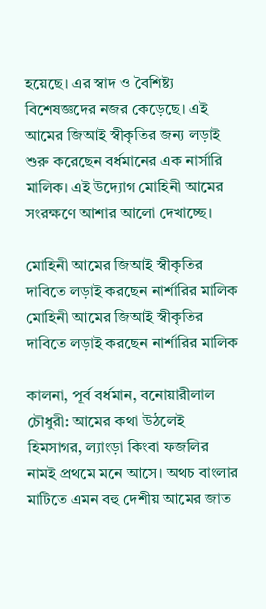হয়েছে। এর স্বাদ ও বৈশিষ্ট্য বিশেষজ্ঞদের নজর কেড়েছে। এই আমের জিআই স্বীকৃতির জন্য লড়াই শুরু করেছেন বর্ধমানের এক নার্সারি মালিক। এই উদ্যোগ মোহিনী আমের সংরক্ষণে আশার আলো দেখাচ্ছে।

মোহিনী আমের জিআই স্বীকৃতির দাবিতে লড়াই করছেন নার্শারির মালিক
মোহিনী আমের জিআই স্বীকৃতির দাবিতে লড়াই করছেন নার্শারির মালিক

কালনা, পূর্ব বর্ধমান, বনোয়ারীলাল চৌধুরী: আমের কথা উঠলেই হিমসাগর, ল্যাংড়া কিংবা ফজলির নামই প্রথমে মনে আসে। অথচ বাংলার মাটিতে এমন বহু দেশীয় আমের জাত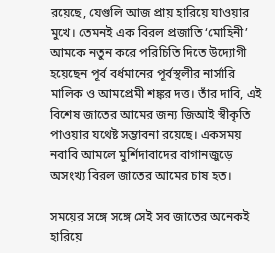রয়েছে, যেগুলি আজ প্রায় হারিয়ে যাওয়ার মুখে। তেমনই এক বিরল প্রজাতি ‘মোহিনী’ আমকে নতুন করে পরিচিতি দিতে উদ্যোগী হয়েছেন পূর্ব বর্ধমানের পূর্বস্থলীর নার্সারি মালিক ও আমপ্রেমী শঙ্কর দত্ত। তাঁর দাবি, এই বিশেষ জাতের আমের জন্য জিআই স্বীকৃতি পাওয়ার যথেষ্ট সম্ভাবনা রয়েছে। একসময় নবাবি আমলে মুর্শিদাবাদের বাগানজুড়ে অসংখ্য বিরল জাতের আমের চাষ হত।

সময়ের সঙ্গে সঙ্গে সেই সব জাতের অনেকই হারিয়ে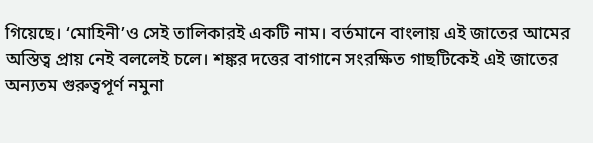গিয়েছে। ‘মোহিনী’ও সেই তালিকারই একটি নাম। বর্তমানে বাংলায় এই জাতের আমের অস্তিত্ব প্রায় নেই বললেই চলে। শঙ্কর দত্তের বাগানে সংরক্ষিত গাছটিকেই এই জাতের অন্যতম গুরুত্বপূর্ণ নমুনা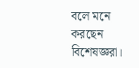বলে মনে করছেন বিশেষজ্ঞরা।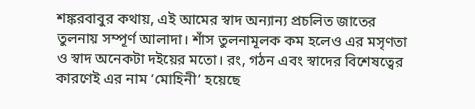শঙ্করবাবুর কথায়, এই আমের স্বাদ অন্যান্য প্রচলিত জাতের তুলনায় সম্পূর্ণ আলাদা। শাঁস তুলনামূলক কম হলেও এর মসৃণতা ও স্বাদ অনেকটা দইয়ের মতো। রং, গঠন এবং স্বাদের বিশেষত্বের কারণেই এর নাম ‘মোহিনী’ হয়েছে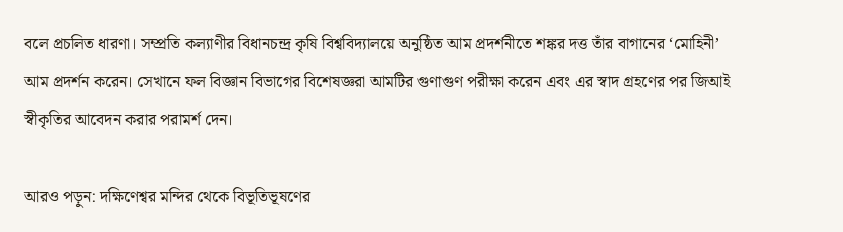বলে প্রচলিত ধারণা। সম্প্রতি কল্যাণীর বিধানচন্দ্র কৃষি বিশ্ববিদ্যালয়ে অনুষ্ঠিত আম প্রদর্শনীতে শঙ্কর দত্ত তাঁর বাগানের ‘মোহিনী’ আম প্রদর্শন করেন। সেখানে ফল বিজ্ঞান বিভাগের বিশেষজ্ঞরা আমটির গুণাগুণ পরীক্ষা করেন এবং এর স্বাদ গ্রহণের পর জিআই স্বীকৃতির আবেদন করার পরামর্শ দেন।

আরও পড়ুন: দক্ষিণেশ্বর মন্দির থেকে বিভূতিভূষণের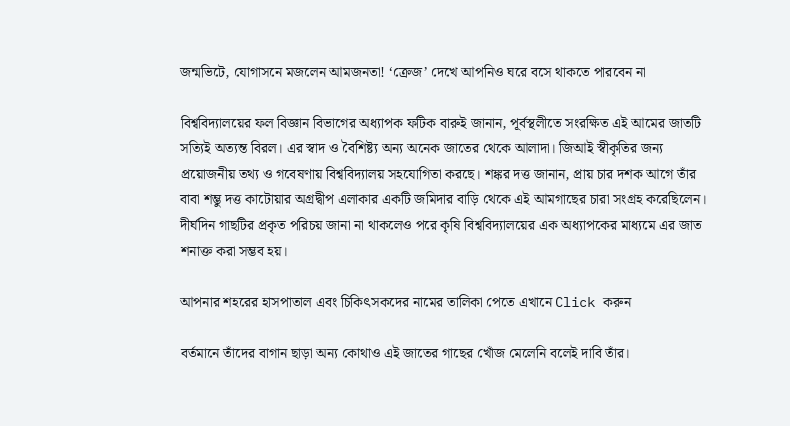জন্মভিটে, যোগাসনে মজলেন আমজনতা! ‘ক্রেজ’ দেখে আপনিও ঘরে বসে থাকতে পারবেন না

বিশ্ববিদ্যালয়ের ফল বিজ্ঞান বিভাগের অধ্যাপক ফটিক বারুই জানান, পূর্বস্থলীতে সংরক্ষিত এই আমের জাতটি সত্যিই অত্যন্ত বিরল। এর স্বাদ ও বৈশিষ্ট্য অন্য অনেক জাতের থেকে আলাদা। জিআই স্বীকৃতির জন্য প্রয়োজনীয় তথ্য ও গবেষণায় বিশ্ববিদ্যালয় সহযোগিতা করছে। শঙ্কর দত্ত জানান, প্রায় চার দশক আগে তাঁর বাবা শম্ভু দত্ত কাটোয়ার অগ্রদ্বীপ এলাকার একটি জমিদার বাড়ি থেকে এই আমগাছের চারা সংগ্রহ করেছিলেন। দীর্ঘদিন গাছটির প্রকৃত পরিচয় জানা না থাকলেও পরে কৃষি বিশ্ববিদ্যালয়ের এক অধ্যাপকের মাধ্যমে এর জাত শনাক্ত করা সম্ভব হয়।

আপনার শহরের হাসপাতাল এবং চিকিৎসকদের নামের তালিকা পেতে এখানে Click করুন

বর্তমানে তাঁদের বাগান ছাড়া অন্য কোথাও এই জাতের গাছের খোঁজ মেলেনি বলেই দাবি তাঁর।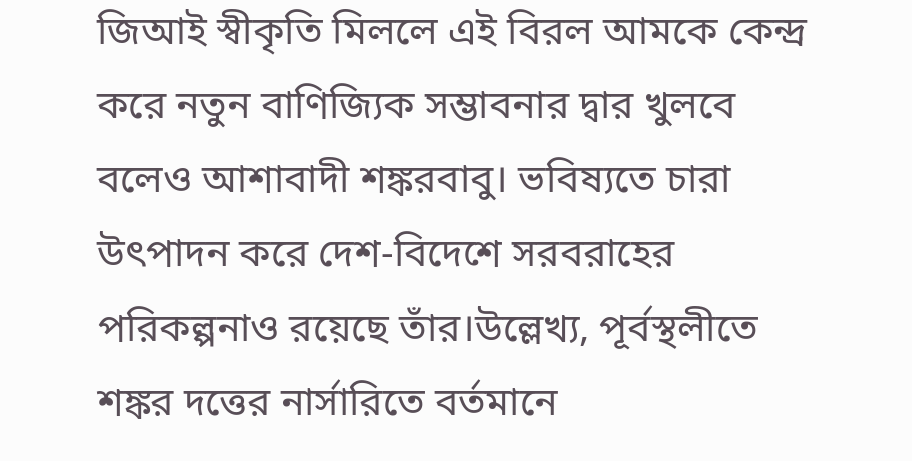জিআই স্বীকৃতি মিললে এই বিরল আমকে কেন্দ্র করে নতুন বাণিজ্যিক সম্ভাবনার দ্বার খুলবে বলেও আশাবাদী শঙ্করবাবু। ভবিষ্যতে চারা উৎপাদন করে দেশ-বিদেশে সরবরাহের পরিকল্পনাও রয়েছে তাঁর।উল্লেখ্য, পূর্বস্থলীতে শঙ্কর দত্তের নার্সারিতে বর্তমানে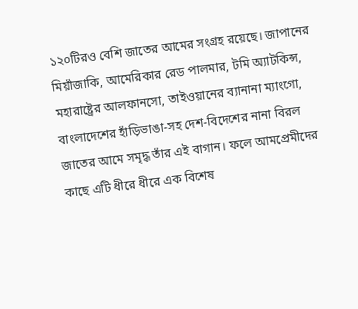১২০টিরও বেশি জাতের আমের সংগ্রহ রয়েছে। জাপানের মিয়াঁজাকি, আমেরিকার রেড পালমার, টমি অ্যাটকিন্স, মহারাষ্ট্রের আলফানসো, তাইওয়ানের ব্যানানা ম্যাংগো, বাংলাদেশের হাঁড়িভাঙা-সহ দেশ-বিদেশের নানা বিরল জাতের আমে সমৃদ্ধ তাঁর এই বাগান। ফলে আমপ্রেমীদের কাছে এটি ধীরে ধীরে এক বিশেষ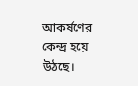আকর্ষণের কেন্দ্র হয়ে উঠছে।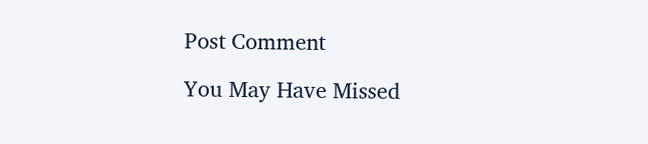Post Comment

You May Have Missed